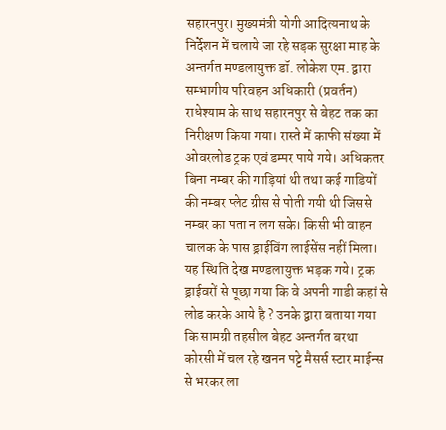सहारनपुर। मुख्यमंत्री योगी आदित्यनाथ के निर्देशन में चलाये जा रहे सड़क सुरक्षा माह के अन्तर्गत मण्डलायुक्त डॉ. लोकेश एम. द्वारा सम्भागीय परिवहन अधिकारी (प्रवर्तन) राधेश्याम के साथ सहारनपुर से बेहट तक का निरीक्षण किया गया। रास्ते में काफी संख्या में ओवरलोड ट्रक एवं डम्पर पाये गये। अधिकतर बिना नम्बर की गाड़ियां थी तथा कई गाडियों की नम्बर प्लेट ग्रीस से पोती गयी थी जिससे नम्बर का पता न लग सके। किसी भी वाहन चालक के पास ड्राईविंग लाईसेंस नहीं मिला। यह स्थिति देख मण्डलायुक्त भड़क गये। ट्रक ड्राईवरों से पूछा गया कि वे अपनी गाडी कहां से लोड करके आये है ? उनके द्वारा बताया गया कि सामग्री तहसील बेहट अन्तर्गत बरथा कोरसी में चल रहे खनन पट्टे मैसर्स स्टार माईन्स से भरकर ला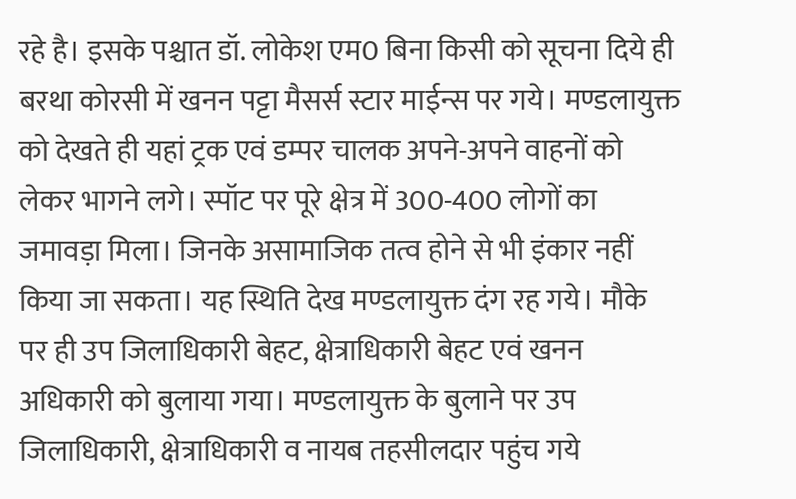रहे है। इसके पश्चात डॉ. लोकेश एम0 बिना किसी को सूचना दिये ही बरथा कोरसी में खनन पट्टा मैसर्स स्टार माईन्स पर गये। मण्डलायुक्त को देखते ही यहां ट्रक एवं डम्पर चालक अपने-अपने वाहनों को लेकर भागने लगे। स्पॉट पर पूरे क्षेत्र में 300-400 लोगों का जमावड़ा मिला। जिनके असामाजिक तत्व होने से भी इंकार नहीं किया जा सकता। यह स्थिति देख मण्डलायुक्त दंग रह गये। मौके पर ही उप जिलाधिकारी बेहट, क्षेत्राधिकारी बेहट एवं खनन अधिकारी को बुलाया गया। मण्डलायुक्त के बुलाने पर उप जिलाधिकारी, क्षेत्राधिकारी व नायब तहसीलदार पहुंच गये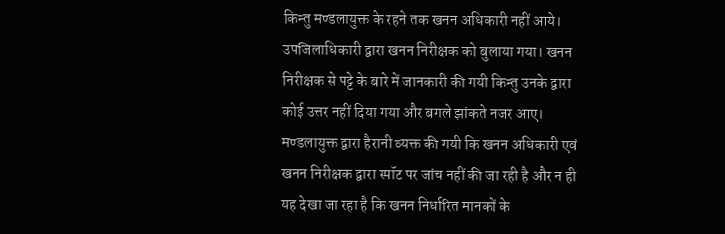किन्तु मण्डलायुक्त के रहने तक खनन अधिकारी नहीं आये। उपजिलाधिकारी द्वारा खनन निरीक्षक को बुलाया गया। खनन निरीक्षक से पट्टे के बारे में जानकारी की गयी किन्तु उनके द्वारा कोई उत्तर नहीं दिया गया और बगले झांकते नजर आए। मण्डलायुक्त द्वारा हैरानी व्यक्त की गयी कि खनन अधिकारी एवं खनन निरीक्षक द्वारा स्पॉट पर जांच नहीं की जा रही है और न ही यह देखा जा रहा है कि खनन निर्धारित मानकों के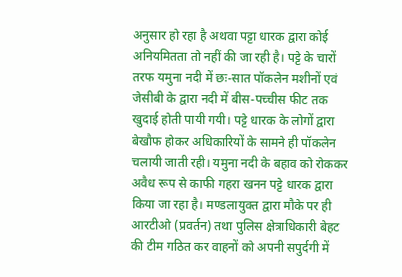अनुसार हो रहा है अथवा पट्टा धारक द्वारा कोई अनियमितता तो नहीं की जा रही है। पट्टे के चारों तरफ यमुना नदी में छः-सात पॉकलेन मशीनों एवं जेसीबी के द्वारा नदी में बीस-पच्चीस फीट तक खुदाई होती पायी गयी। पट्टे धारक के लोगों द्वारा बेखौफ होकर अधिकारियों के सामने ही पॉकलेन चलायी जाती रही। यमुना नदी के बहाव को रोककर अवैध रूप से काफी गहरा खनन पट्टे धारक द्वारा किया जा रहा है। मण्डलायुक्त द्वारा मौके पर ही आरटीओ (प्रवर्तन) तथा पुलिस क्षेत्राधिकारी बेहट की टीम गठित कर वाहनों को अपनी सपुर्दगी में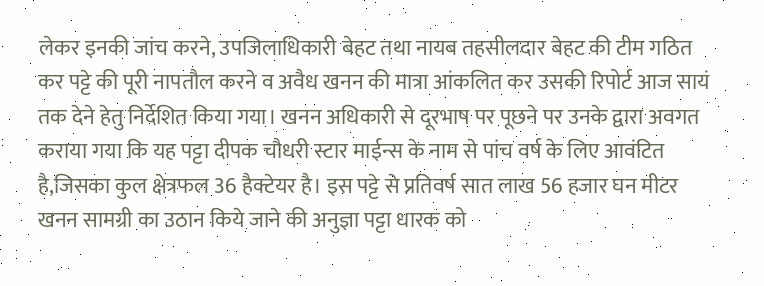लेकर इनकी जांच करने, उपजिलाधिकारी बेहट तथा नायब तहसीलदार बेहट की टीम गठित कर पट्टे की पूरी नापतौल करने व अवैध खनन की मात्रा आंकलित कर उसकी रिपोर्ट आज सायं तक देने हेतु निर्देशित किया गया। खनन अधिकारी से दूरभाष पर पूछने पर उनके द्वारा अवगत कराया गया कि यह पट्टा दीपक चौधरी स्टार माईन्स के नाम से पांच वर्ष के लिए आवंटित है,जिसका कुल क्षेत्रफल 36 हैक्टेयर है। इस पट्टे से प्रतिवर्ष सात लाख 56 हजार घन मीटर खनन सामग्री का उठान किये जाने की अनुज्ञा पट्टा धारक को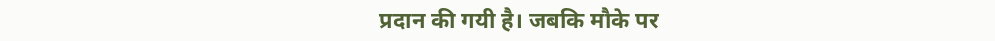प्रदान की गयी है। जबकि मौके पर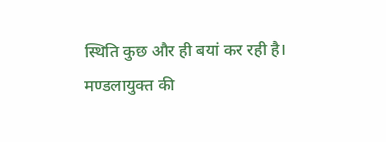स्थिति कुछ और ही बयां कर रही है। मण्डलायुक्त की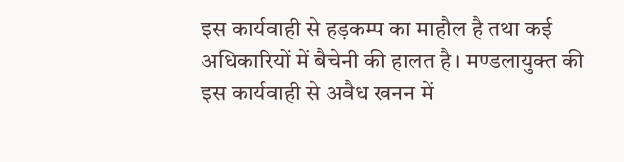इस कार्यवाही से हड़कम्प का माहौल है तथा कई अधिकारियों में बैचेनी की हालत है। मण्डलायुक्त की इस कार्यवाही से अवैध खनन में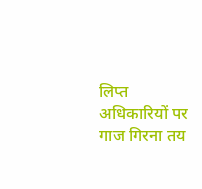लिप्त अधिकारियों पर गाज गिरना तय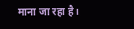माना जा रहा है।